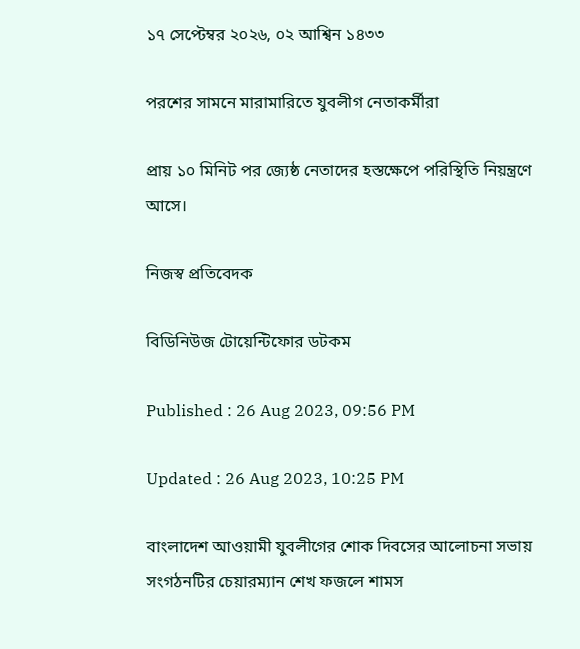১৭ সেপ্টেম্বর ২০২৬, ০২ আশ্বিন ১৪৩৩

পরশের সামনে মারামারিতে যুবলীগ নেতাকর্মীরা

প্রায় ১০ মিনিট পর জ্যেষ্ঠ নেতাদের হস্তক্ষেপে পরিস্থিতি নিয়ন্ত্রণে আসে।

নিজস্ব প্রতিবেদক

বিডিনিউজ টোয়েন্টিফোর ডটকম

Published : 26 Aug 2023, 09:56 PM

Updated : 26 Aug 2023, 10:25 PM

বাংলাদেশ আওয়ামী যুবলীগের শোক দিবসের আলোচনা সভায় সংগঠনটির চেয়ারম্যান শেখ ফজলে শামস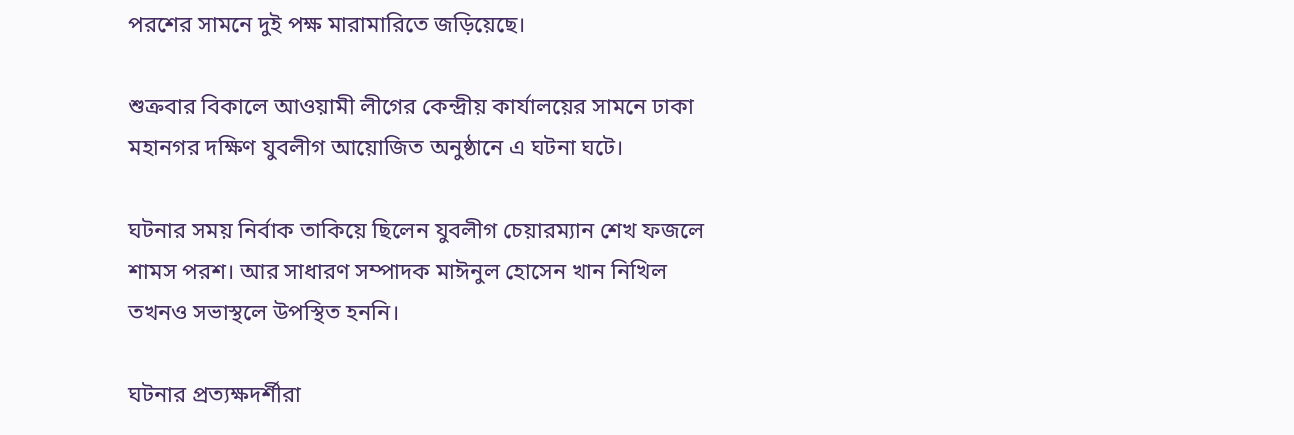পরশের সামনে দুই পক্ষ মারামারিতে জড়িয়েছে।

শুক্রবার বিকালে আওয়ামী লীগের কেন্দ্রীয় কার্যালয়ের সামনে ঢাকা মহানগর দক্ষিণ যুবলীগ আয়োজিত অনুষ্ঠানে এ ঘটনা ঘটে।

ঘটনার সময় নির্বাক তাকিয়ে ছিলেন যুবলীগ চেয়ারম্যান শেখ ফজলে শামস পরশ। আর সাধারণ সম্পাদক মাঈনুল হোসেন খান নিখিল তখনও সভাস্থলে উপস্থিত হননি।

ঘটনার প্রত্যক্ষদর্শীরা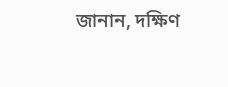জানান, দক্ষিণ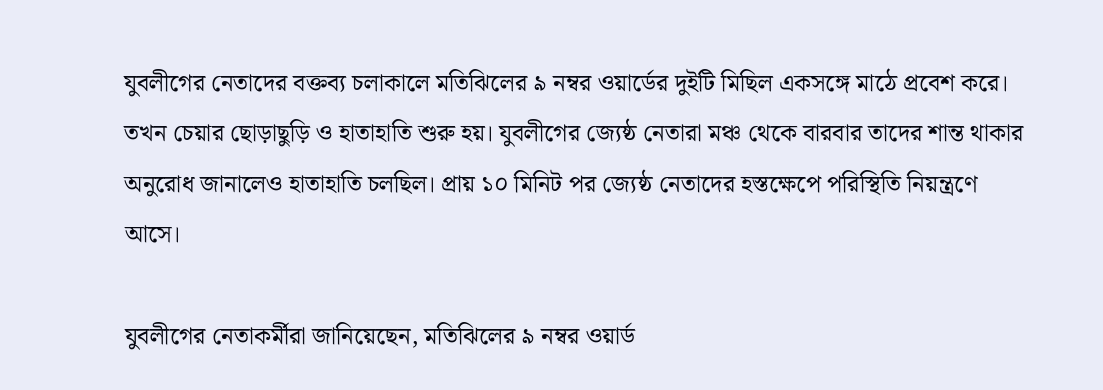যুবলীগের নেতাদের বক্তব্য চলাকালে মতিঝিলের ৯ নম্বর ওয়ার্ডের দুইটি মিছিল একসঙ্গে মাঠে প্রবেশ করে। তখন চেয়ার ছোড়াছুড়ি ও হাতাহাতি শুরু হয়। যুবলীগের জ্যেষ্ঠ নেতারা মঞ্চ থেকে বারবার তাদের শান্ত থাকার অনুরোধ জানালেও হাতাহাতি চলছিল। প্রায় ১০ মিনিট পর জ্যেষ্ঠ নেতাদের হস্তক্ষেপে পরিস্থিতি নিয়ন্ত্রণে আসে।

যুবলীগের নেতাকর্মীরা জানিয়েছেন, মতিঝিলের ৯ নম্বর ওয়ার্ড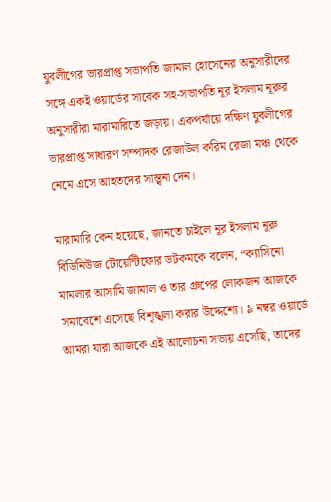যুবলীগের ভারপ্রাপ্ত সভাপতি জামাল হোসেনের অনুসারীদের সঙ্গে একই ওয়ার্ডের সাবেক সহ-সভাপতি নূর ইসলাম নূরুর অনুসারীরা মারামারিতে জড়ায়। একপর্যায়ে দক্ষিণ যুবলীগের ভারপ্রাপ্ত সাধারণ সম্পাদক রেজাউল করিম রেজা মঞ্চ থেকে নেমে এসে আহতদের সান্ত্বনা দেন।

মারামারি কেন হয়েছে, জানতে চাইলে নূর ইসলাম নূরু বিডিনিউজ টোয়েন্টিফোর ডটকমকে বলেন, “ক্যাসিনো মামলার আসামি জামাল ও তার গ্রুপের লোকজন আজকে সমাবেশে এসেছে বিশৃঙ্খলা করার উদ্দেশ্যে। ৯ নম্বর ওয়ার্ডে আমরা যারা আজকে এই আলোচনা সভায় এসেছি, তাদের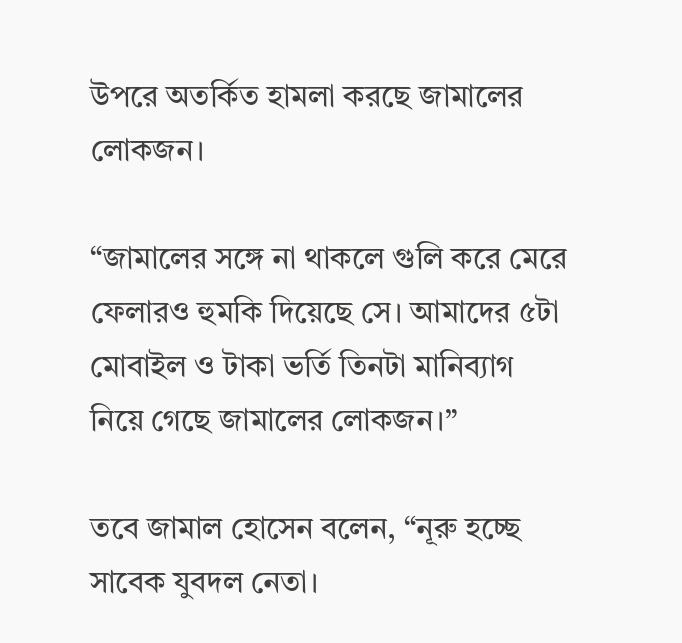উপরে অতর্কিত হামলা করছে জামালের লোকজন।

“জামালের সঙ্গে না থাকলে গুলি করে মেরে ফেলারও হুমকি দিয়েছে সে। আমাদের ৫টা মোবাইল ও টাকা ভর্তি তিনটা মানিব্যাগ নিয়ে গেছে জামালের লোকজন।”

তবে জামাল হোসেন বলেন, “নূরু হচ্ছে সাবেক যুবদল নেতা।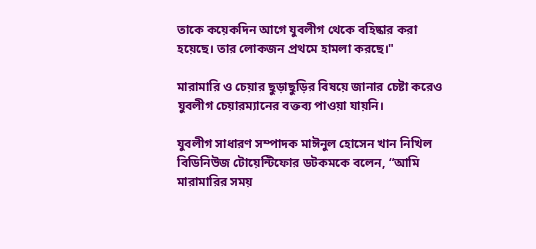তাকে কয়েকদিন আগে যুবলীগ থেকে বহিষ্কার করা হয়েছে। তার লোকজন প্রথমে হামলা করছে।"

মারামারি ও চেয়ার ছুড়াছুড়ির বিষয়ে জানার চেষ্টা করেও যুবলীগ চেয়ারম্যানের বক্তব্য পাওয়া যায়নি।

যুবলীগ সাধারণ সম্পাদক মাঈনুল হোসেন খান নিখিল বিডিনিউজ টোয়েন্টিফোর ডটকমকে বলেন, “আমি মারামারির সময়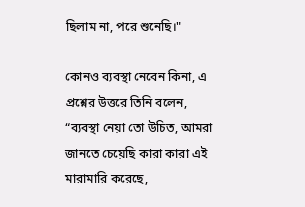ছিলাম না, পরে শুনেছি।"

কোনও ব্যবস্থা নেবেন কিনা, এ প্রশ্নের উত্তরে তিনি বলেন, “ব্যবস্থা নেয়া তো উচিত, আমরা জানতে চেয়েছি কারা কারা এই মারামারি করেছে,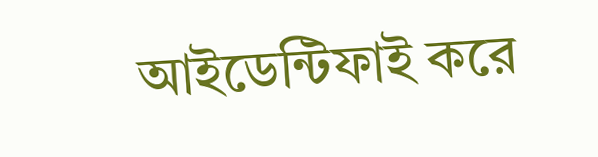আইডেন্টিফাই করে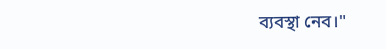ব্যবস্থা নেব।"